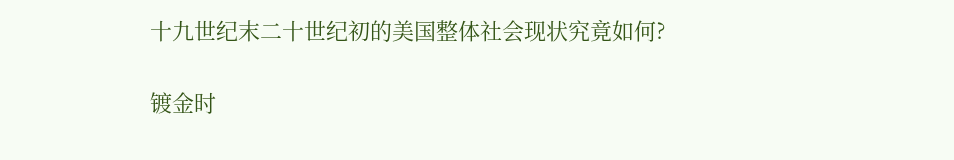十九世纪末二十世纪初的美国整体社会现状究竟如何?

镀金时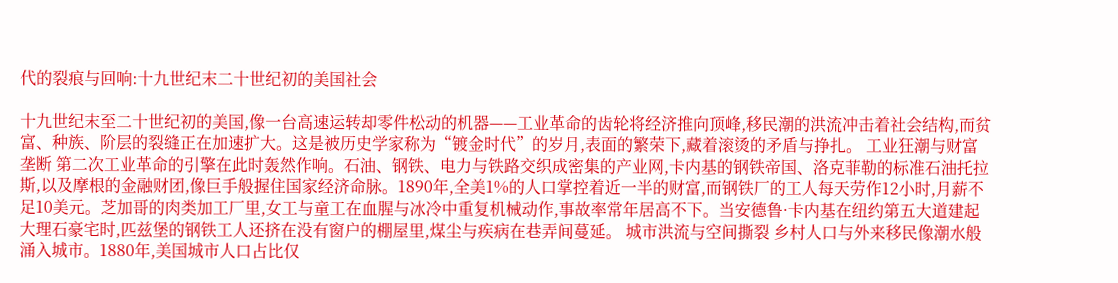代的裂痕与回响:十九世纪末二十世纪初的美国社会

十九世纪末至二十世纪初的美国,像一台高速运转却零件松动的机器——工业革命的齿轮将经济推向顶峰,移民潮的洪流冲击着社会结构,而贫富、种族、阶层的裂缝正在加速扩大。这是被历史学家称为“镀金时代”的岁月,表面的繁荣下,藏着滚烫的矛盾与挣扎。 工业狂潮与财富垄断 第二次工业革命的引擎在此时轰然作响。石油、钢铁、电力与铁路交织成密集的产业网,卡内基的钢铁帝国、洛克菲勒的标准石油托拉斯,以及摩根的金融财团,像巨手般握住国家经济命脉。1890年,全美1%的人口掌控着近一半的财富,而钢铁厂的工人每天劳作12小时,月薪不足10美元。芝加哥的肉类加工厂里,女工与童工在血腥与冰冷中重复机械动作,事故率常年居高不下。当安德鲁·卡内基在纽约第五大道建起大理石豪宅时,匹兹堡的钢铁工人还挤在没有窗户的棚屋里,煤尘与疾病在巷弄间蔓延。 城市洪流与空间撕裂 乡村人口与外来移民像潮水般涌入城市。1880年,美国城市人口占比仅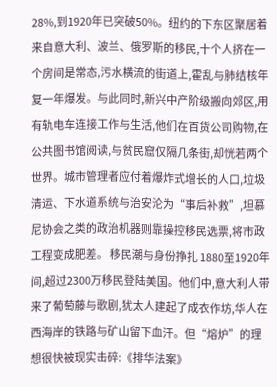28%,到1920年已突破50%。纽约的下东区聚居着来自意大利、波兰、俄罗斯的移民,十个人挤在一个房间是常态,污水横流的街道上,霍乱与肺结核年复一年爆发。与此同时,新兴中产阶级搬向郊区,用有轨电车连接工作与生活,他们在百货公司购物,在公共图书馆阅读,与贫民窟仅隔几条街,却恍若两个世界。城市管理者应付着爆炸式增长的人口,垃圾清运、下水道系统与治安沦为“事后补救”,坦慕尼协会之类的政治机器则靠操控移民选票,将市政工程变成肥差。 移民潮与身份挣扎 1880至1920年间,超过2300万移民登陆美国。他们中,意大利人带来了葡萄藤与歌剧,犹太人建起了成衣作坊,华人在西海岸的铁路与矿山留下血汗。但“熔炉”的理想很快被现实击碎:《排华法案》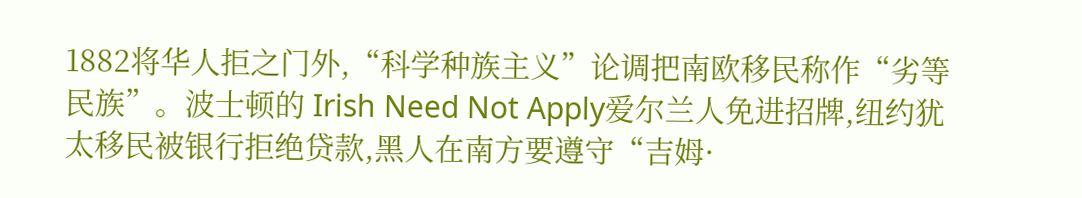1882将华人拒之门外,“科学种族主义”论调把南欧移民称作“劣等民族”。波士顿的 Irish Need Not Apply爱尔兰人免进招牌,纽约犹太移民被银行拒绝贷款,黑人在南方要遵守“吉姆·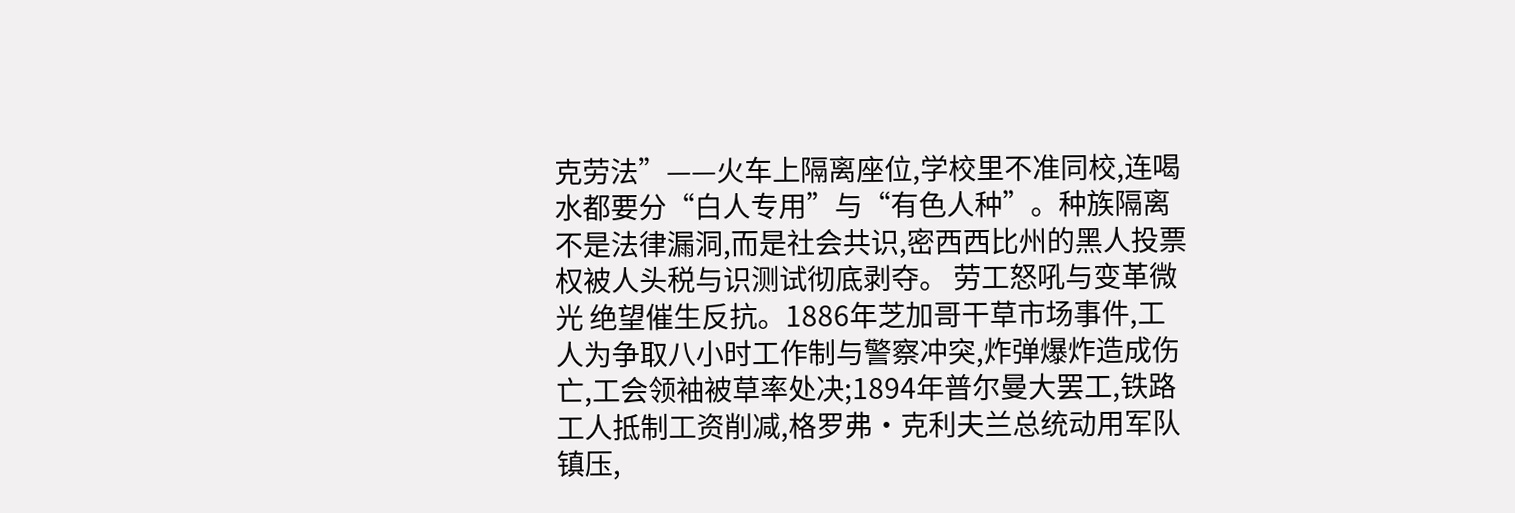克劳法”——火车上隔离座位,学校里不准同校,连喝水都要分“白人专用”与“有色人种”。种族隔离不是法律漏洞,而是社会共识,密西西比州的黑人投票权被人头税与识测试彻底剥夺。 劳工怒吼与变革微光 绝望催生反抗。1886年芝加哥干草市场事件,工人为争取八小时工作制与警察冲突,炸弹爆炸造成伤亡,工会领袖被草率处决;1894年普尔曼大罢工,铁路工人抵制工资削减,格罗弗·克利夫兰总统动用军队镇压,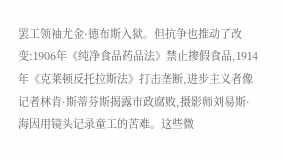罢工领袖尤金·德布斯入狱。但抗争也推动了改变:1906年《纯净食品药品法》禁止掺假食品,1914年《克莱顿反托拉斯法》打击垄断,进步主义者像记者林肯·斯蒂芬斯揭露市政腐败,摄影师刘易斯·海因用镜头记录童工的苦难。这些微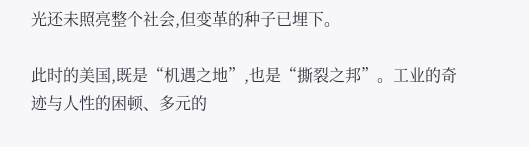光还未照亮整个社会,但变革的种子已埋下。

此时的美国,既是“机遇之地”,也是“撕裂之邦”。工业的奇迹与人性的困顿、多元的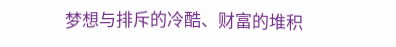梦想与排斥的冷酷、财富的堆积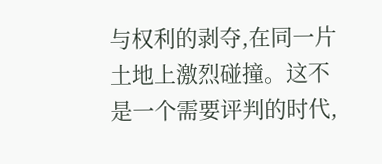与权利的剥夺,在同一片土地上激烈碰撞。这不是一个需要评判的时代,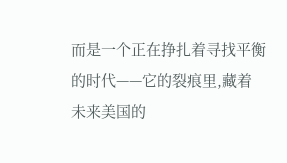而是一个正在挣扎着寻找平衡的时代——它的裂痕里,藏着未来美国的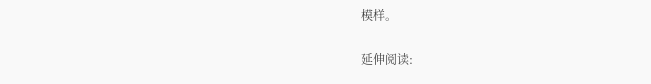模样。

延伸阅读: